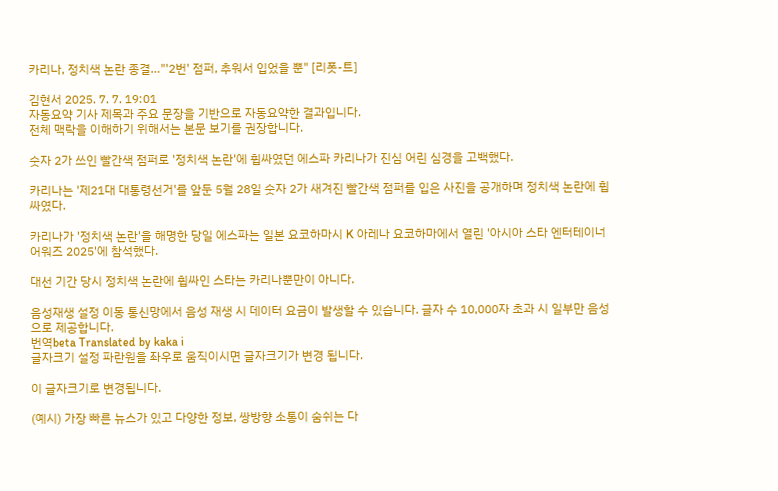카리나, 정치색 논란 종결…"'2번' 점퍼, 추워서 입었을 뿐" [리폿-트]

김현서 2025. 7. 7. 19:01
자동요약 기사 제목과 주요 문장을 기반으로 자동요약한 결과입니다.
전체 맥락을 이해하기 위해서는 본문 보기를 권장합니다.

숫자 2가 쓰인 빨간색 점퍼로 '정치색 논란'에 휩싸였던 에스파 카리나가 진심 어린 심경을 고백했다.

카리나는 '제21대 대통령선거'를 앞둔 5월 28일 숫자 2가 새겨진 빨간색 점퍼를 입은 사진을 공개하며 정치색 논란에 휩싸였다.

카리나가 '정치색 논란'을 해명한 당일 에스파는 일본 요코하마시 K 아레나 요코하마에서 열린 '아시아 스타 엔터테이너 어워즈 2025'에 참석했다.

대선 기간 당시 정치색 논란에 휩싸인 스타는 카리나뿐만이 아니다.

음성재생 설정 이동 통신망에서 음성 재생 시 데이터 요금이 발생할 수 있습니다. 글자 수 10,000자 초과 시 일부만 음성으로 제공합니다.
번역beta Translated by kaka i
글자크기 설정 파란원을 좌우로 움직이시면 글자크기가 변경 됩니다.

이 글자크기로 변경됩니다.

(예시) 가장 빠른 뉴스가 있고 다양한 정보, 쌍방향 소통이 숨쉬는 다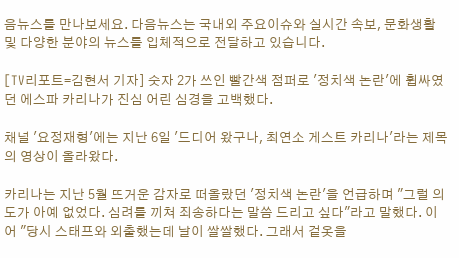음뉴스를 만나보세요. 다음뉴스는 국내외 주요이슈와 실시간 속보, 문화생활 및 다양한 분야의 뉴스를 입체적으로 전달하고 있습니다.

[TV리포트=김현서 기자] 숫자 2가 쓰인 빨간색 점퍼로 '정치색 논란'에 휩싸였던 에스파 카리나가 진심 어린 심경을 고백했다.

채널 '요정재형'에는 지난 6일 '드디어 왔구나, 최연소 게스트 카리나'라는 제목의 영상이 올라왔다.

카리나는 지난 5월 뜨거운 감자로 떠올랐던 '정치색 논란'을 언급하며 "그럴 의도가 아예 없었다. 심려를 끼쳐 죄송하다는 말씀 드리고 싶다"라고 말했다. 이어 "당시 스태프와 외출했는데 날이 쌀쌀했다. 그래서 겉옷을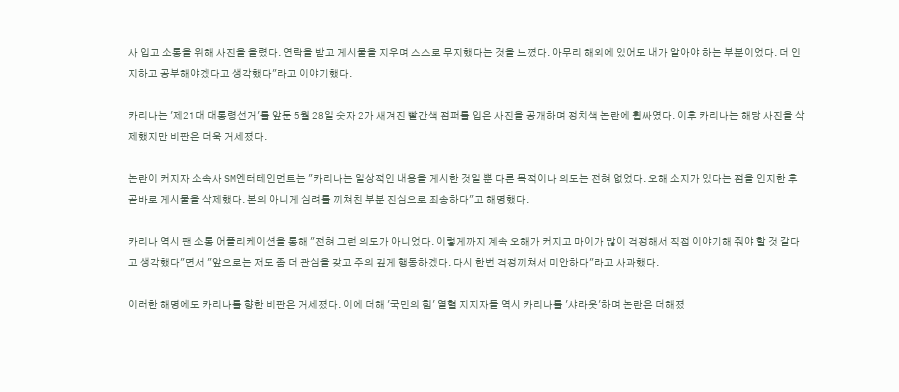사 입고 소통을 위해 사진을 올렸다. 연락을 받고 게시물을 지우며 스스로 무지했다는 것을 느꼈다. 아무리 해외에 있어도 내가 알아야 하는 부분이었다. 더 인지하고 공부해야겠다고 생각했다"라고 이야기했다.

카리나는 '제21대 대통령선거'를 앞둔 5월 28일 숫자 2가 새겨진 빨간색 점퍼를 입은 사진을 공개하며 정치색 논란에 휩싸였다. 이후 카리나는 해당 사진을 삭제했지만 비판은 더욱 거세졌다.

논란이 커지자 소속사 SM엔터테인먼트는 "카리나는 일상적인 내용을 게시한 것일 뿐 다른 목적이나 의도는 전혀 없었다. 오해 소지가 있다는 점을 인지한 후 곧바로 게시물을 삭제했다. 본의 아니게 심려를 끼쳐친 부분 진심으로 죄송하다"고 해명했다.

카리나 역시 팬 소통 어플리케이션을 통해 "전혀 그런 의도가 아니었다. 이렇게까지 계속 오해가 커지고 마이가 많이 걱정해서 직접 이야기해 줘야 할 것 같다고 생각했다"면서 "앞으로는 저도 좀 더 관심을 갖고 주의 깊게 행동하겠다. 다시 한번 걱정끼쳐서 미안하다"라고 사과했다.

이러한 해명에도 카리나를 향한 비판은 거세졌다. 이에 더해 '국민의 힘' 열혈 지지자들 역시 카리나를 '샤라웃'하며 논란은 더해졌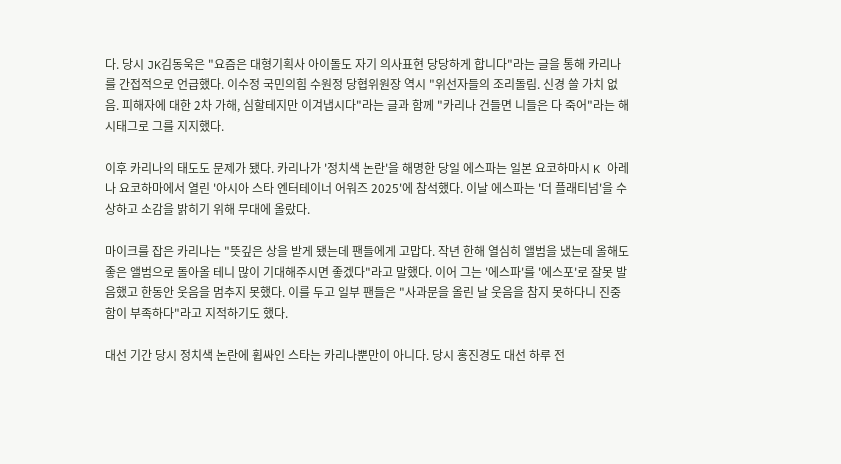다. 당시 JK김동욱은 "요즘은 대형기획사 아이돌도 자기 의사표현 당당하게 합니다"라는 글을 통해 카리나를 간접적으로 언급했다. 이수정 국민의힘 수원정 당협위원장 역시 "위선자들의 조리돌림. 신경 쓸 가치 없음. 피해자에 대한 2차 가해, 심할테지만 이겨냅시다"라는 글과 함께 "카리나 건들면 니들은 다 죽어"라는 해시태그로 그를 지지했다.

이후 카리나의 태도도 문제가 됐다. 카리나가 '정치색 논란'을 해명한 당일 에스파는 일본 요코하마시 K 아레나 요코하마에서 열린 '아시아 스타 엔터테이너 어워즈 2025'에 참석했다. 이날 에스파는 '더 플래티넘'을 수상하고 소감을 밝히기 위해 무대에 올랐다.

마이크를 잡은 카리나는 "뜻깊은 상을 받게 됐는데 팬들에게 고맙다. 작년 한해 열심히 앨범을 냈는데 올해도 좋은 앨범으로 돌아올 테니 많이 기대해주시면 좋겠다"라고 말했다. 이어 그는 '에스파'를 '에스포'로 잘못 발음했고 한동안 웃음을 멈추지 못했다. 이를 두고 일부 팬들은 "사과문을 올린 날 웃음을 참지 못하다니 진중함이 부족하다"라고 지적하기도 했다.

대선 기간 당시 정치색 논란에 휩싸인 스타는 카리나뿐만이 아니다. 당시 홍진경도 대선 하루 전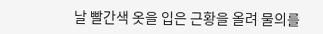날 빨간색 옷을 입은 근황을 올려 물의를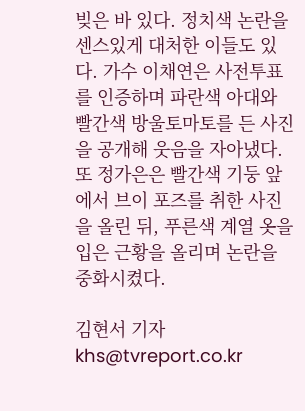빚은 바 있다. 정치색 논란을 센스있게 대처한 이들도 있다. 가수 이채연은 사전투표를 인증하며 파란색 아대와 빨간색 방울토마토를 든 사진을 공개해 웃음을 자아냈다. 또 정가은은 빨간색 기둥 앞에서 브이 포즈를 취한 사진을 올린 뒤, 푸른색 계열 옷을 입은 근황을 올리며 논란을 중화시켰다.

김현서 기자 khs@tvreport.co.kr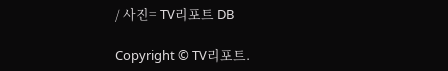/ 사진= TV리포트 DB

Copyright © TV리포트.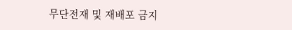무단전재 및 재배포 금지